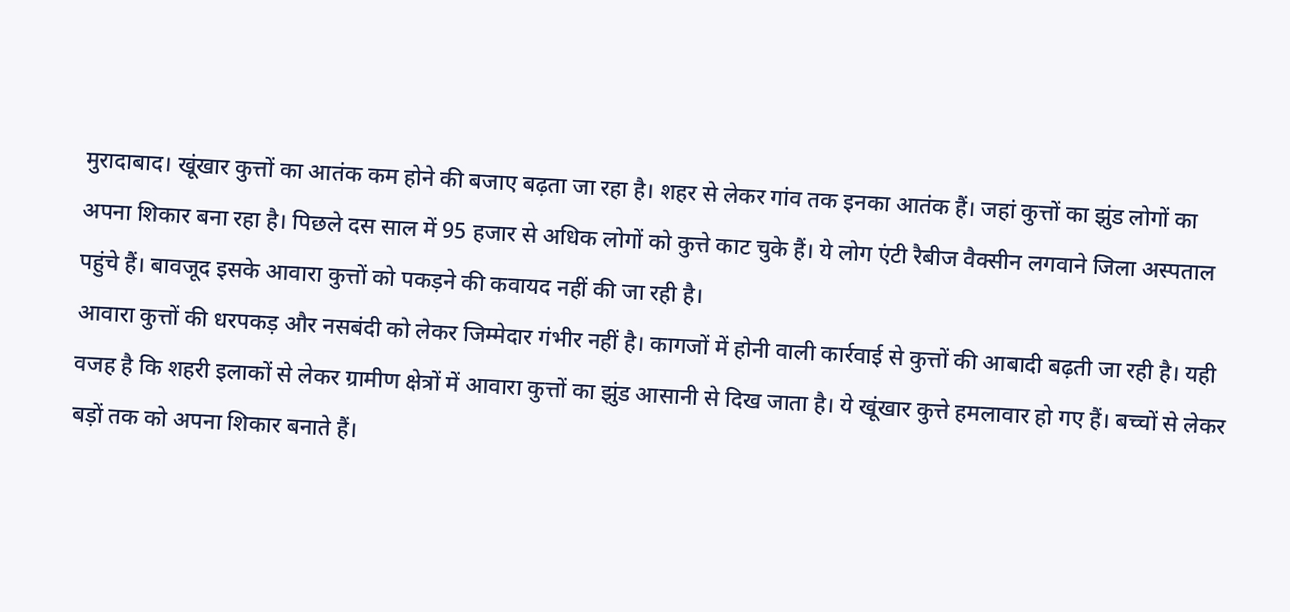मुरादाबाद। खूंखार कुत्तों का आतंक कम होने की बजाए बढ़ता जा रहा है। शहर से लेकर गांव तक इनका आतंक हैं। जहां कुत्तों का झुंड लोगों का अपना शिकार बना रहा है। पिछले दस साल में 95 हजार से अधिक लोगों को कुत्ते काट चुके हैं। ये लोग एंटी रैबीज वैक्सीन लगवाने जिला अस्पताल पहुंचे हैं। बावजूद इसके आवारा कुत्तों को पकड़ने की कवायद नहीं की जा रही है।
आवारा कुत्तों की धरपकड़ और नसबंदी को लेकर जिम्मेदार गंभीर नहीं है। कागजों में होनी वाली कार्रवाई से कुत्तों की आबादी बढ़ती जा रही है। यही वजह है कि शहरी इलाकों से लेकर ग्रामीण क्षेत्रों में आवारा कुत्तों का झुंड आसानी से दिख जाता है। ये खूंखार कुत्ते हमलावार हो गए हैं। बच्चों से लेकर बड़ों तक को अपना शिकार बनाते हैं।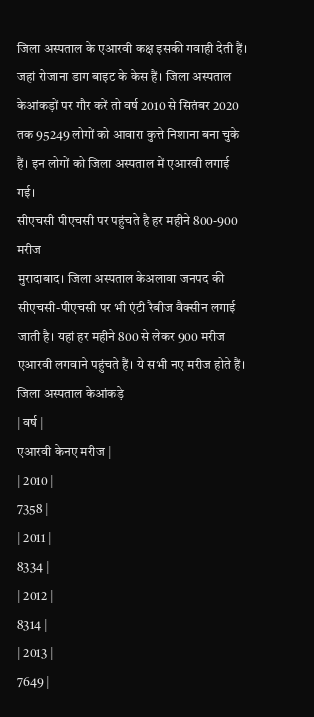जिला अस्पताल के एआरवी कक्ष इसकी गवाही देती हैं। जहां रोजाना डाग बाइट के केस हैं। जिला अस्पताल केआंकड़ों पर गौर करें तो वर्ष 2010 से सितंबर 2020 तक 95249 लोगों को आवारा कुत्ते निशाना बना चुके हैं। इन लोगों को जिला अस्पताल में एआरवी लगाई गई।
सीएचसी पीएचसी पर पहुंचते है हर महीने 800-900 मरीज
मुरादाबाद। जिला अस्पताल केअलावा जनपद की सीएचसी-पीएचसी पर भी एंटी रैबीज वैक्सीन लगाई जाती है। यहां हर महीने 800 से लेकर 900 मरीज एआरवी लगवाने पहुंचते हैं। ये सभी नए मरीज होते हैं।
जिला अस्पताल केआंकड़े
| वर्ष |
एआरवी केनए मरीज |
| 2010 |
7358 |
| 2011 |
8334 |
| 2012 |
8314 |
| 2013 |
7649 |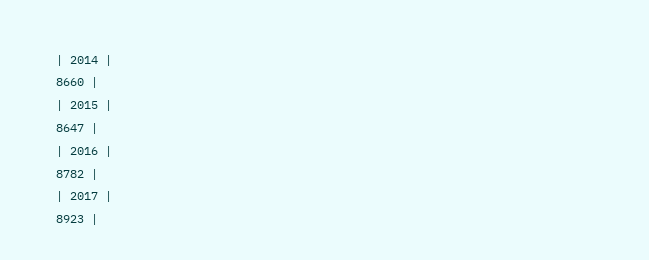| 2014 |
8660 |
| 2015 |
8647 |
| 2016 |
8782 |
| 2017 |
8923 |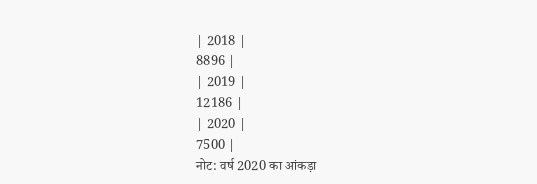| 2018 |
8896 |
| 2019 |
12186 |
| 2020 |
7500 |
नोट: वर्ष 2020 का आंकड़ा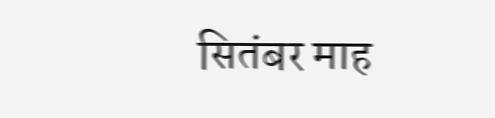सितंबर माह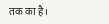तक का है।